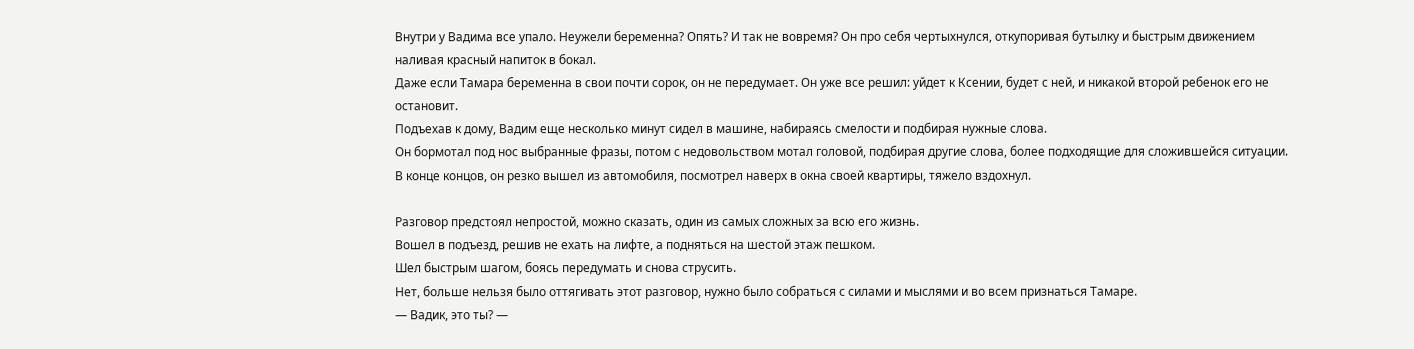Внутри у Вадима все упало. Неужели беременна? Опять? И так не вовремя? Он про себя чертыхнулся, откупоривая бутылку и быстрым движением наливая красный напиток в бокал.
Даже если Тамара беременна в свои почти сорок, он не передумает. Он уже все решил: уйдет к Ксении, будет с ней, и никакой второй ребенок его не остановит.
Подъехав к дому, Вадим еще несколько минут сидел в машине, набираясь смелости и подбирая нужные слова.
Он бормотал под нос выбранные фразы, потом с недовольством мотал головой, подбирая другие слова, более подходящие для сложившейся ситуации.
В конце концов, он резко вышел из автомобиля, посмотрел наверх в окна своей квартиры, тяжело вздохнул.

Разговор предстоял непростой, можно сказать, один из самых сложных за всю его жизнь.
Вошел в подъезд, решив не ехать на лифте, а подняться на шестой этаж пешком.
Шел быстрым шагом, боясь передумать и снова струсить.
Нет, больше нельзя было оттягивать этот разговор, нужно было собраться с силами и мыслями и во всем признаться Тамаре.
— Вадик, это ты? —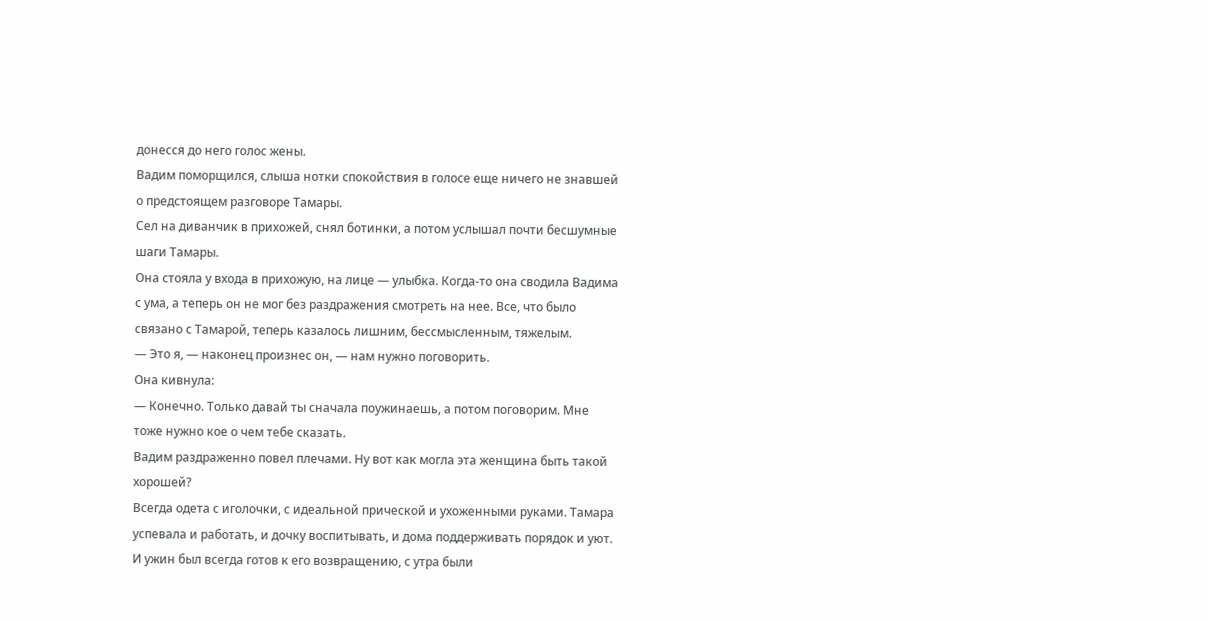донесся до него голос жены.
Вадим поморщился, слыша нотки спокойствия в голосе еще ничего не знавшей о предстоящем разговоре Тамары.
Сел на диванчик в прихожей, снял ботинки, а потом услышал почти бесшумные шаги Тамары.
Она стояла у входа в прихожую, на лице — улыбка. Когда-то она сводила Вадима с ума, а теперь он не мог без раздражения смотреть на нее. Все, что было связано с Тамарой, теперь казалось лишним, бессмысленным, тяжелым.
— Это я, — наконец произнес он, — нам нужно поговорить.
Она кивнула:
— Конечно. Только давай ты сначала поужинаешь, а потом поговорим. Мне тоже нужно кое о чем тебе сказать.
Вадим раздраженно повел плечами. Ну вот как могла эта женщина быть такой хорошей?
Всегда одета с иголочки, с идеальной прической и ухоженными руками. Тамара успевала и работать, и дочку воспитывать, и дома поддерживать порядок и уют.
И ужин был всегда готов к его возвращению, с утра были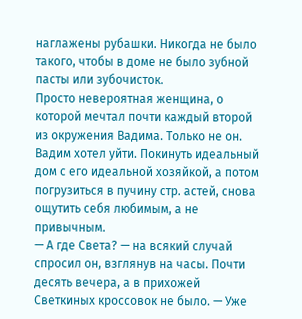наглажены рубашки. Никогда не было такого, чтобы в доме не было зубной пасты или зубочисток.
Просто невероятная женщина, о которой мечтал почти каждый второй из окружения Вадима. Только не он.
Вадим хотел уйти. Покинуть идеальный дом с его идеальной хозяйкой, а потом погрузиться в пучину стр. астей, снова ощутить себя любимым, а не привычным.
— А где Света? — на всякий случай спросил он, взглянув на часы. Почти десять вечера, а в прихожей Светкиных кроссовок не было. — Уже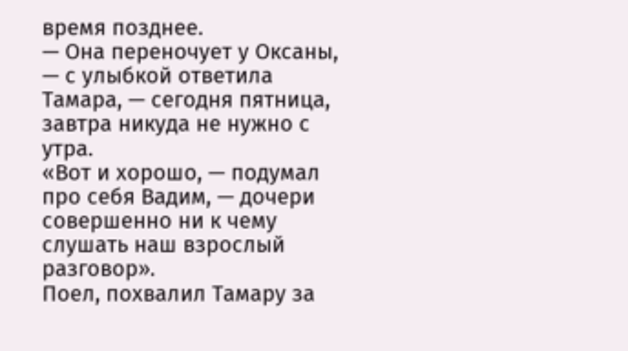время позднее.
— Она переночует у Оксаны, — с улыбкой ответила Тамара, — сегодня пятница, завтра никуда не нужно с утра.
«Вот и хорошо, — подумал про себя Вадим, — дочери совершенно ни к чему слушать наш взрослый разговор».
Поел, похвалил Тамару за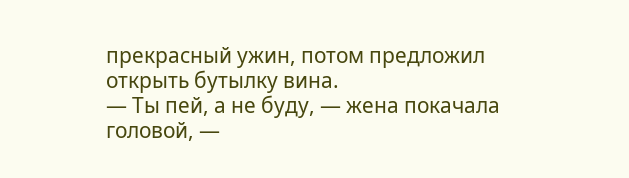прекрасный ужин, потом предложил открыть бутылку вина.
— Ты пей, а не буду, — жена покачала головой, —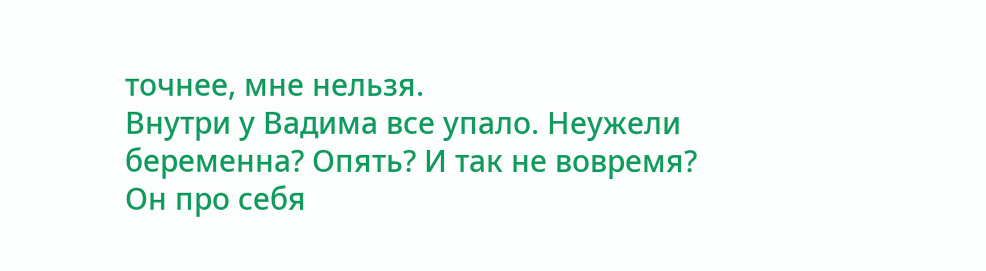точнее, мне нельзя.
Внутри у Вадима все упало. Неужели беременна? Опять? И так не вовремя? Он про себя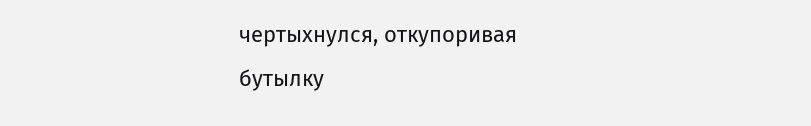чертыхнулся, откупоривая бутылку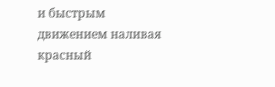и быстрым движением наливая красный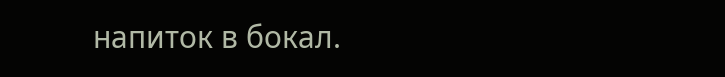напиток в бокал.